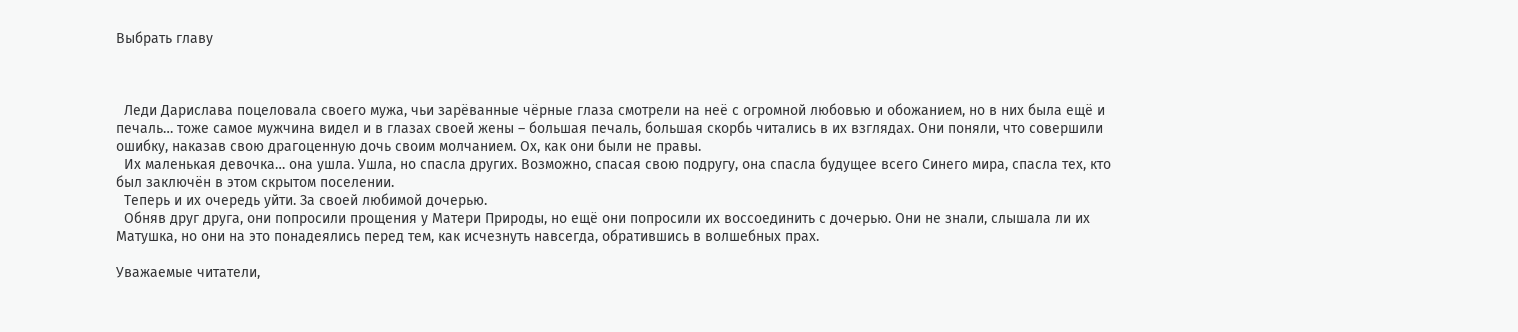Выбрать главу



  Леди Дарислава поцеловала своего мужа, чьи зарёванные чёрные глаза смотрели на неё с огромной любовью и обожанием, но в них была ещё и печаль… тоже самое мужчина видел и в глазах своей жены – большая печаль, большая скорбь читались в их взглядах. Они поняли, что совершили ошибку, наказав свою драгоценную дочь своим молчанием. Ох, как они были не правы.
  Их маленькая девочка… она ушла. Ушла, но спасла других. Возможно, спасая свою подругу, она спасла будущее всего Синего мира, спасла тех, кто был заключён в этом скрытом поселении.
  Теперь и их очередь уйти. За своей любимой дочерью.
  Обняв друг друга, они попросили прощения у Матери Природы, но ещё они попросили их воссоединить с дочерью. Они не знали, слышала ли их Матушка, но они на это понадеялись перед тем, как исчезнуть навсегда, обратившись в волшебных прах.

Уважаемые читатели,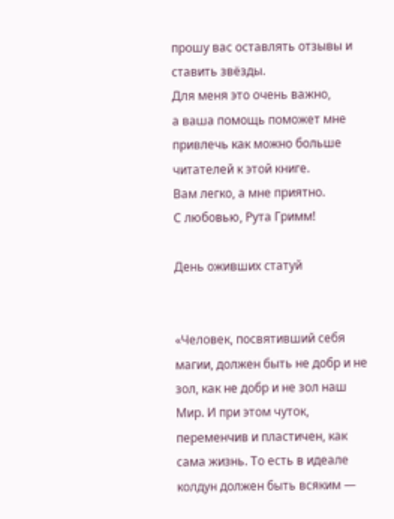прошу вас оставлять отзывы и ставить звёзды.
Для меня это очень важно,
а ваша помощь поможет мне привлечь как можно больше читателей к этой книге.
Вам легко, а мне приятно.
С любовью, Рута Гримм!

День оживших статуй


«Человек, посвятивший себя магии, должен быть не добр и не зол, как не добр и не зол наш Мир. И при этом чуток, переменчив и пластичен, как сама жизнь. То есть в идеале колдун должен быть всяким —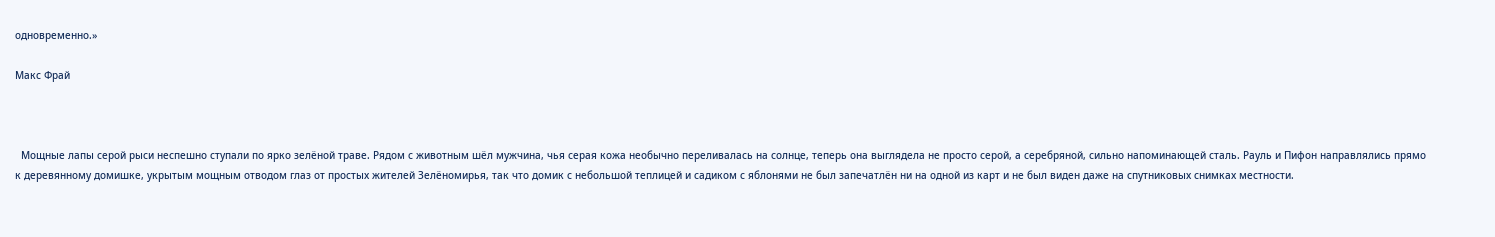одновременно.»

Макс Фрай



  Мощные лапы серой рыси неспешно ступали по ярко зелёной траве. Рядом с животным шёл мужчина, чья серая кожа необычно переливалась на солнце, теперь она выглядела не просто серой, а серебряной, сильно напоминающей сталь. Рауль и Пифон направлялись прямо к деревянному домишке, укрытым мощным отводом глаз от простых жителей Зелёномирья, так что домик с небольшой теплицей и садиком с яблонями не был запечатлён ни на одной из карт и не был виден даже на спутниковых снимках местности.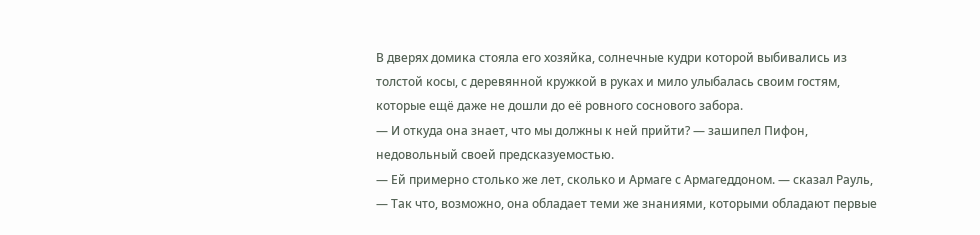В дверях домика стояла его хозяйка, солнечные кудри которой выбивались из толстой косы, с деревянной кружкой в руках и мило улыбалась своим гостям, которые ещё даже не дошли до её ровного соснового забора.
— И откуда она знает, что мы должны к ней прийти? — зашипел Пифон, недовольный своей предсказуемостью.
— Ей примерно столько же лет, сколько и Армаге с Армагеддоном. — сказал Рауль, — Так что, возможно, она обладает теми же знаниями, которыми обладают первые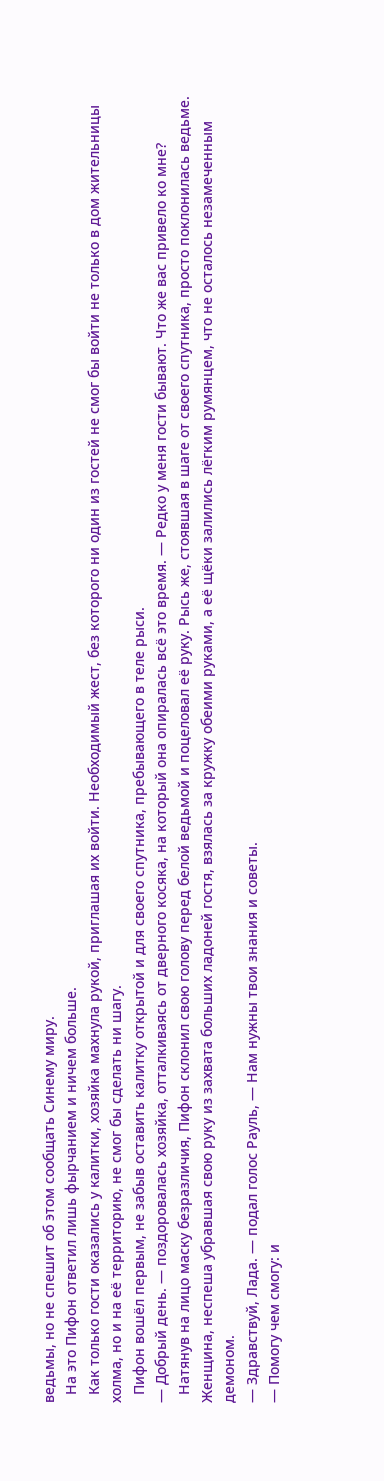ведьмы, но не спешит об этом сообщать Синему миру.
  На это Пифон ответил лишь фырчанием и ничем больше.
  Как только гости оказались у калитки, хозяйка махнула рукой, приглашая их войти. Необходимый жест, без которого ни один из гостей не смог бы войти не только в дом жительницы холма, но и на её территорию, не смог бы сделать ни шагу.
  Пифон вошёл первым, не забыв оставить калитку открытой и для своего спутника, пребывающего в теле рыси.
— Добрый день. — поздоровалась хозяйка, отталкиваясь от дверного косяка, на который она опиралась всё это время. — Редко у меня гости бывают. Что же вас привело ко мне?
  Натянув на лицо маску безразличия, Пифон склонил свою голову перед белой ведьмой и поцеловал её руку. Рысь же, стоявшая в шаге от своего спутника, просто поклонилась ведьме. Женщина, неспеша убравшая свою руку из захвата больших ладоней гостя, взялась за кружку обеими руками, а её щёки залились лёгким румянцем, что не осталось незамеченным демоном.
— Здравствуй, Лада. — подал голос Рауль, — Нам нужны твои знания и советы.
— Помогу чем смогу: и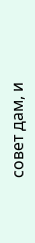совет дам, и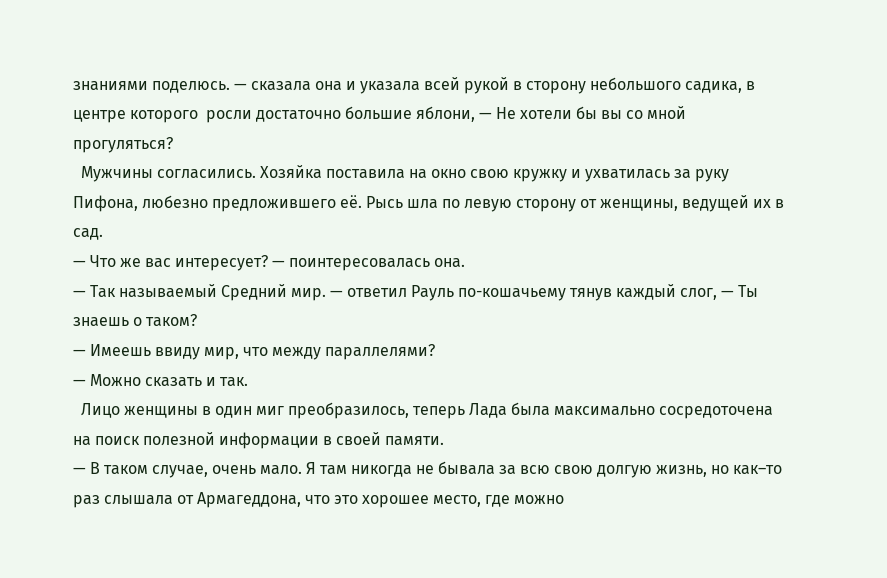знаниями поделюсь. — сказала она и указала всей рукой в сторону небольшого садика, в центре которого  росли достаточно большие яблони, — Не хотели бы вы со мной прогуляться?
  Мужчины согласились. Хозяйка поставила на окно свою кружку и ухватилась за руку Пифона, любезно предложившего её. Рысь шла по левую сторону от женщины, ведущей их в сад.
— Что же вас интересует? — поинтересовалась она.
— Так называемый Средний мир. — ответил Рауль по-кошачьему тянув каждый слог, — Ты знаешь о таком?
— Имеешь ввиду мир, что между параллелями?
— Можно сказать и так.
  Лицо женщины в один миг преобразилось, теперь Лада была максимально сосредоточена на поиск полезной информации в своей памяти.
— В таком случае, очень мало. Я там никогда не бывала за всю свою долгую жизнь, но как–то раз слышала от Армагеддона, что это хорошее место, где можно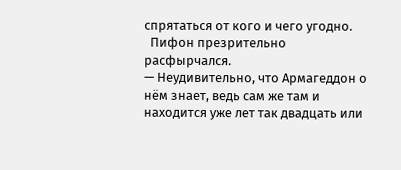спрятаться от кого и чего угодно.
  Пифон презрительно расфырчался.
— Неудивительно, что Армагеддон о нём знает, ведь сам же там и находится уже лет так двадцать или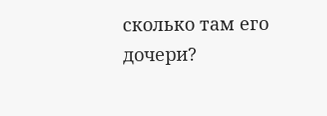сколько там его дочери?